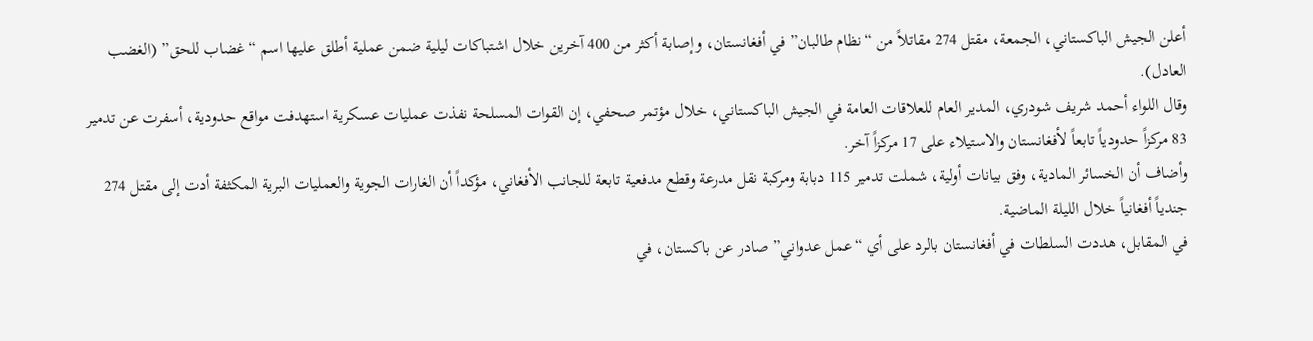أعلن الجيش الباكستاني، الجمعة، مقتل 274 مقاتلاً من “نظام طالبان” في أفغانستان، وإصابة أكثر من 400 آخرين خلال اشتباكات ليلية ضمن عملية أطلق عليها اسم “غضاب للحق” (الغضب العادل).
وقال اللواء أحمد شريف شودري، المدير العام للعلاقات العامة في الجيش الباكستاني، خلال مؤتمر صحفي، إن القوات المسلحة نفذت عمليات عسكرية استهدفت مواقع حدودية، أسفرت عن تدمير 83 مركزاً حدودياً تابعاً لأفغانستان والاستيلاء على 17 مركزاً آخر.
وأضاف أن الخسائر المادية، وفق بيانات أولية، شملت تدمير 115 دبابة ومركبة نقل مدرعة وقطع مدفعية تابعة للجانب الأفغاني، مؤكداً أن الغارات الجوية والعمليات البرية المكثفة أدت إلى مقتل 274 جندياً أفغانياً خلال الليلة الماضية.
في المقابل، هددت السلطات في أفغانستان بالرد على أي “عمل عدواني” صادر عن باكستان، في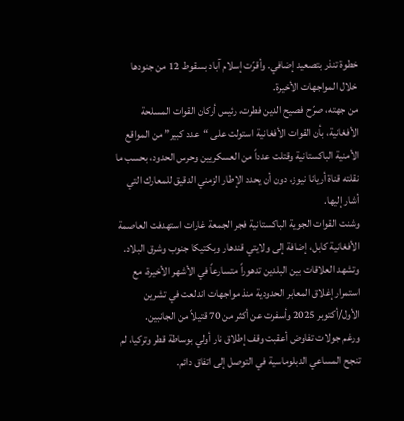خطوة تنذر بتصعيد إضافي. وأقرّت إسلام آباد بسقوط 12 من جنودها خلال المواجهات الأخيرة.
من جهته، صرّح فصيح الدين فطرت، رئيس أركان القوات المسلحة الأفغانية، بأن القوات الأفغانية استولت على “عدد كبير” من المواقع الأمنية الباكستانية وقتلت عدداً من العسكريين وحرس الحدود، بحسب ما نقلته قناة أريانا نيوز، دون أن يحدد الإطار الزمني الدقيق للمعارك التي أشار إليها.
وشنت القوات الجوية الباكستانية فجر الجمعة غارات استهدفت العاصمة الأفغانية كابل، إضافة إلى ولايتي قندهار وبكتيكا جنوب وشرق البلاد.
وتشهد العلاقات بين البلدين تدهوراً متسارعاً في الأشهر الأخيرة، مع استمرار إغلاق المعابر الحدودية منذ مواجهات اندلعت في تشرين الأول/أكتوبر 2025 وأسفرت عن أكثر من 70 قتيلاً من الجانبين.
ورغم جولات تفاوض أعقبت وقف إطلاق نار أولي بوساطة قطر وتركيا، لم تنجح المساعي الدبلوماسية في التوصل إلى اتفاق دائم.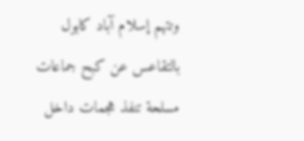وتتهم إسلام آباد كابول بالتقاعس عن كبح جماعات مسلحة تنفذ هجمات داخل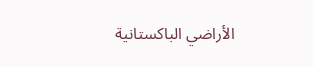الأراضي الباكستانية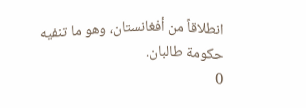انطلاقاً من أفغانستان، وهو ما تنفيه حكومة طالبان.
0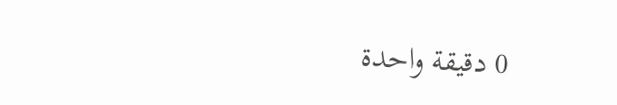0 دقيقة واحدة